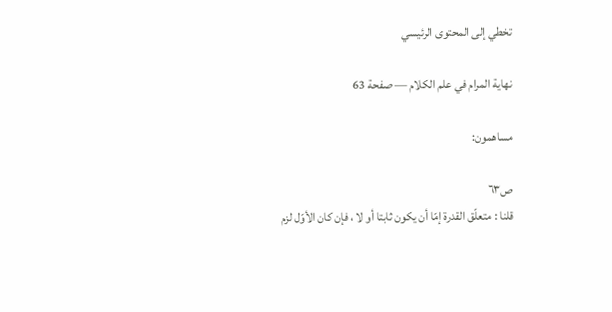تخطي إلى المحتوى الرئيسي

نهاية المرام في علم الكلام — صفحة 63

مساهمون:

ص٦٣
قلنا : متعلّق القدرة إمّا أن يكون ثابتا أو لا ، فإن كان الأوّل لزم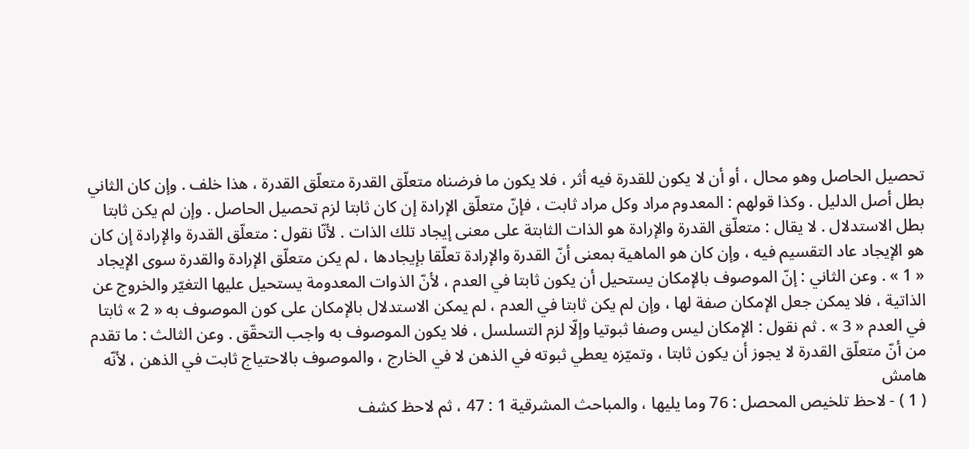تحصيل الحاصل وهو محال ، أو أن لا يكون للقدرة فيه أثر ، فلا يكون ما فرضناه متعلّق القدرة متعلّق القدرة ، هذا خلف . وإن كان الثاني بطل أصل الدليل . وكذا قولهم : المعدوم مراد وكل مراد ثابت ، فإنّ متعلّق الإرادة إن كان ثابتا لزم تحصيل الحاصل . وإن لم يكن ثابتا بطل الاستدلال . لا يقال : متعلّق القدرة والإرادة هو الذات الثابتة على معنى إيجاد تلك الذات . لأنّا نقول : متعلّق القدرة والإرادة إن كان هو الإيجاد عاد التقسيم فيه ، وإن كان هو الماهية بمعنى أنّ القدرة والإرادة تعلّقا بإيجادها ، لم يكن متعلّق الإرادة والقدرة سوى الإيجاد « 1 » . وعن الثاني : إنّ الموصوف بالإمكان يستحيل أن يكون ثابتا في العدم ، لأنّ الذوات المعدومة يستحيل عليها التغيّر والخروج عن الذاتية ، فلا يمكن جعل الإمكان صفة لها ، وإن لم يكن ثابتا في العدم ، لم يمكن الاستدلال بالإمكان على كون الموصوف به « 2 » ثابتا في العدم « 3 » . ثم نقول : الإمكان ليس وصفا ثبوتيا وإلّا لزم التسلسل ، فلا يكون الموصوف به واجب التحقّق . وعن الثالث : ما تقدم من أنّ متعلّق القدرة لا يجوز أن يكون ثابتا ، وتميّزه يعطي ثبوته في الذهن لا في الخارج ، والموصوف بالاحتياج ثابت في الذهن ، لأنّه
هامش
( 1 ) - لاحظ تلخيص المحصل : 76 وما يليها ، والمباحث المشرقية 1 : 47 ، ثم لاحظ كشف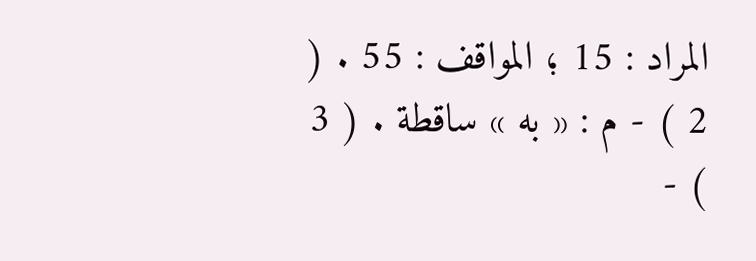المراد : 15 ؛ المواقف : 55 . ( 2 ) - م : « به » ساقطة . ( 3 ) -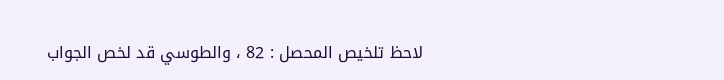لاحظ تلخيص المحصل : 82 ، والطوسي قد لخص الجواب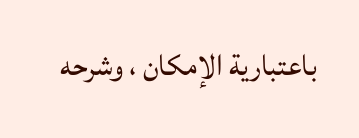باعتبارية الإمكان ، وشرحه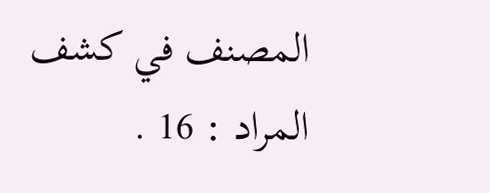المصنف في كشف المراد : 16 .